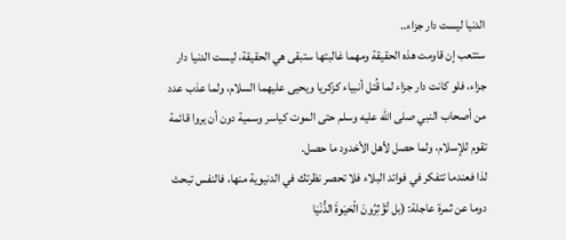الدنيا ليست دار جزاء..
ستتعب إن قاومت هذه الحقيقة ومهما غالبتها ستبقى هي الحقيقة، ليست الدنيا دار جزاء، فلو كانت دار جزاء لما قُتل أنبياء كزكريا ويحيى عليهما السلام، ولما عذب عدد من أصحاب النبي صلى الله عليه وسلم حتى الموت كياسر وسمية دون أن يروا قائمة تقوم للإسلام، ولما حصل لأهل الأخدود ما حصل.
لذا فعندما تتفكر في فوائد البلاء فلا تحصر نظرتك في الدنيوية منها، فالنفس تبحث دوما عن ثمرة عاجلة: (بل تُؤْثِرُونَ الْحَيَوةَ الدُّنْيَا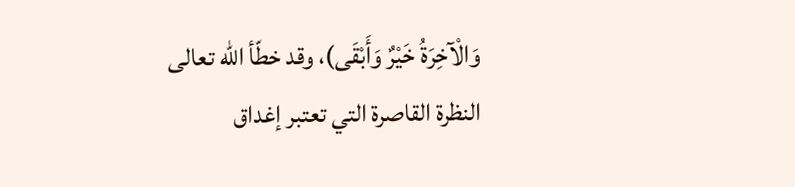وَالْآخِرَةُ خَيْرٌ وَأَبْقَى)، وقد خطّأ الله تعالى النظرة القاصرة التي تعتبر إغداق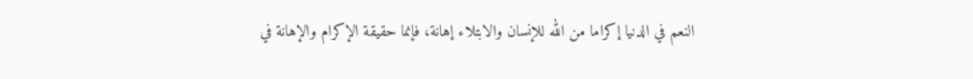النعم في الدنيا إكراما من الله للإنسان والابتلاء إهانة، فإنما حقيقة الإكرام والإهانة في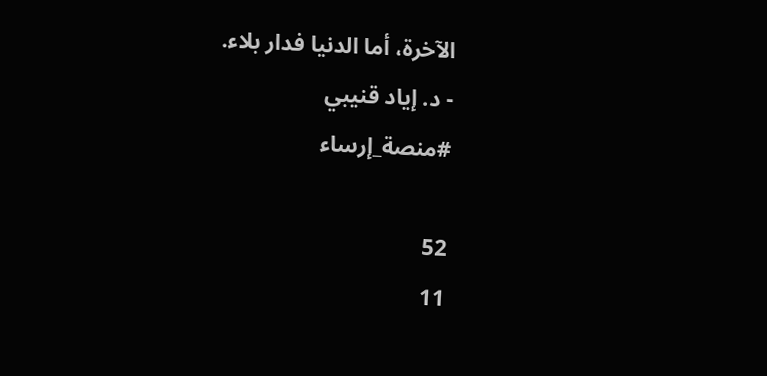الآخرة، أما الدنيا فدار بلاء.
- د. إياد قنيبي
#منصة_إرساء

52
11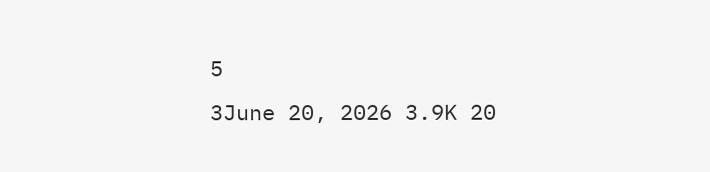5
3June 20, 2026 3.9K 20